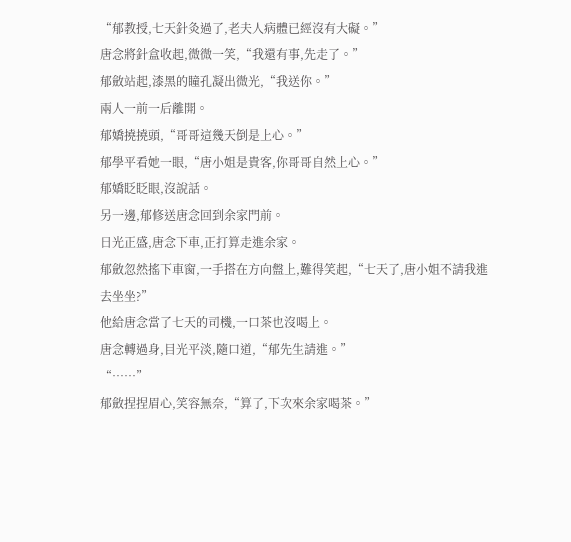“郁教授,七天針灸過了,老夫人病體已經沒有大礙。”
唐念將針盒收起,微微一笑,“我還有事,先走了。”
郁斂站起,漆黑的瞳孔凝出微光,“我送你。”
兩人一前一后離開。
郁嬌撓撓頭,“哥哥這幾天倒是上心。”
郁學平看她一眼,“唐小姐是貴客,你哥哥自然上心。”
郁嬌眨眨眼,沒說話。
另一邊,郁修送唐念回到余家門前。
日光正盛,唐念下車,正打算走進余家。
郁斂忽然搖下車窗,一手搭在方向盤上,難得笑起,“七天了,唐小姐不請我進去坐坐?”
他給唐念當了七天的司機,一口茶也沒喝上。
唐念轉過身,目光平淡,隨口道,“郁先生請進。”
“……”
郁斂捏捏眉心,笑容無奈,“算了,下次來余家喝茶。”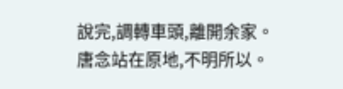說完,調轉車頭,離開余家。
唐念站在原地,不明所以。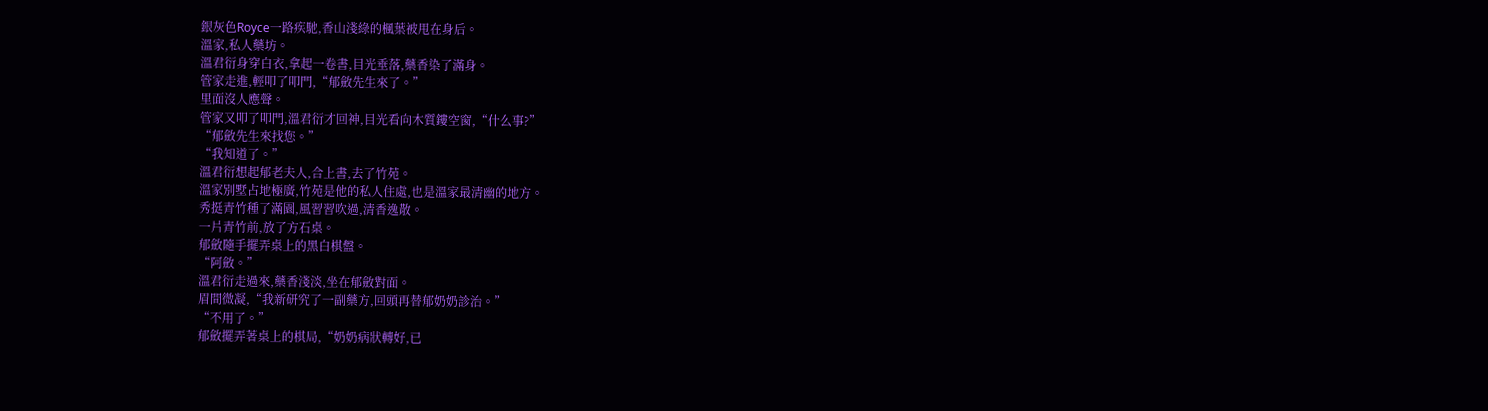銀灰色Royce一路疾馳,香山淺綠的楓葉被甩在身后。
溫家,私人藥坊。
溫君衍身穿白衣,拿起一卷書,目光垂落,藥香染了滿身。
管家走進,輕叩了叩門,“郁斂先生來了。”
里面沒人應聲。
管家又叩了叩門,溫君衍才回神,目光看向木質鏤空窗,“什么事?”
“郁斂先生來找您。”
“我知道了。”
溫君衍想起郁老夫人,合上書,去了竹苑。
溫家別墅占地極廣,竹苑是他的私人住處,也是溫家最清幽的地方。
秀挺青竹種了滿園,風習習吹過,清香逸散。
一片青竹前,放了方石桌。
郁斂隨手擺弄桌上的黑白棋盤。
“阿斂。”
溫君衍走過來,藥香淺淡,坐在郁斂對面。
眉間微凝,“我新研究了一副藥方,回頭再替郁奶奶診治。”
“不用了。”
郁斂擺弄著桌上的棋局,“奶奶病狀轉好,已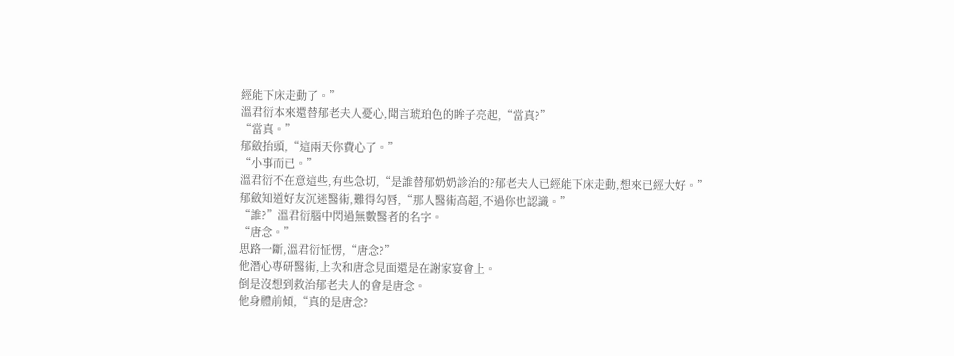經能下床走動了。”
溫君衍本來還替郁老夫人憂心,聞言琥珀色的眸子亮起,“當真?”
“當真。”
郁斂抬頭,“這兩天你費心了。”
“小事而已。”
溫君衍不在意這些,有些急切,“是誰替郁奶奶診治的?郁老夫人已經能下床走動,想來已經大好。”
郁斂知道好友沉迷醫術,難得勾唇,“那人醫術高超,不過你也認識。”
“誰?”溫君衍腦中閃過無數醫者的名字。
“唐念。”
思路一斷,溫君衍怔愣,“唐念?”
他潛心專研醫術,上次和唐念見面還是在謝家宴會上。
倒是沒想到救治郁老夫人的會是唐念。
他身體前傾,“真的是唐念?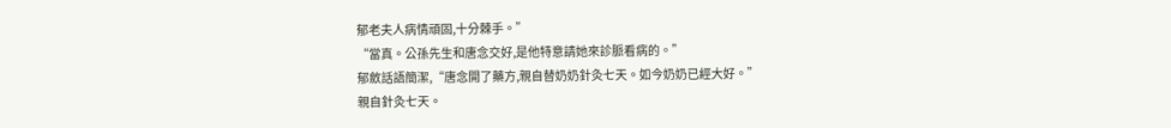郁老夫人病情頑固,十分棘手。”
“當真。公孫先生和唐念交好,是他特意請她來診脈看病的。”
郁斂話語簡潔,“唐念開了藥方,親自替奶奶針灸七天。如今奶奶已經大好。”
親自針灸七天。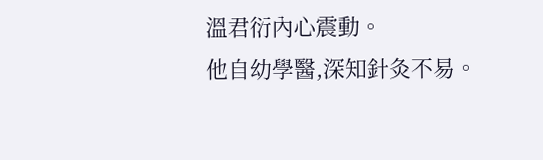溫君衍內心震動。
他自幼學醫,深知針灸不易。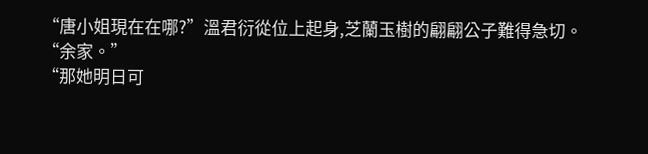“唐小姐現在在哪?”溫君衍從位上起身,芝蘭玉樹的翩翩公子難得急切。
“余家。”
“那她明日可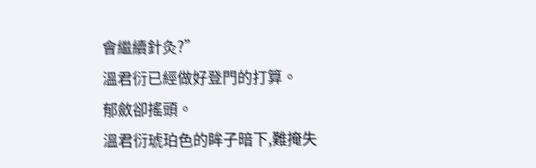會繼續針灸?”
溫君衍已經做好登門的打算。
郁斂卻搖頭。
溫君衍琥珀色的眸子暗下,難掩失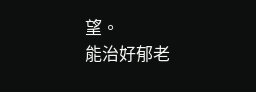望。
能治好郁老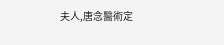夫人,唐念醫術定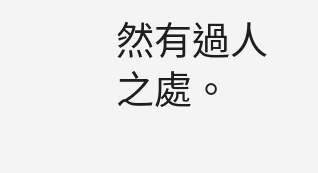然有過人之處。